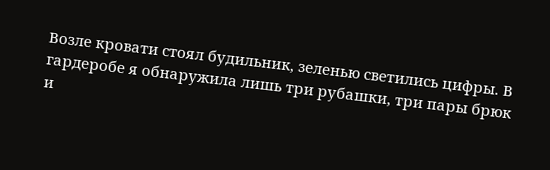Возле кровати стоял будильник, зеленью светились цифры. В гардеробе я обнаружила лишь три рубашки, три пары брюк и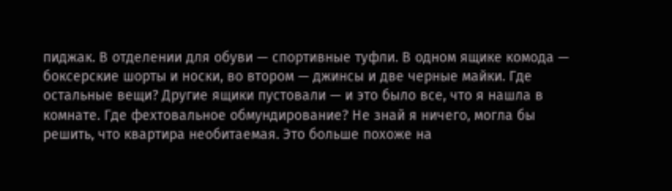пиджак. В отделении для обуви — спортивные туфли. В одном ящике комода — боксерские шорты и носки, во втором — джинсы и две черные майки. Где остальные вещи? Другие ящики пустовали — и это было все, что я нашла в комнате. Где фехтовальное обмундирование? Не знай я ничего, могла бы решить, что квартира необитаемая. Это больше похоже на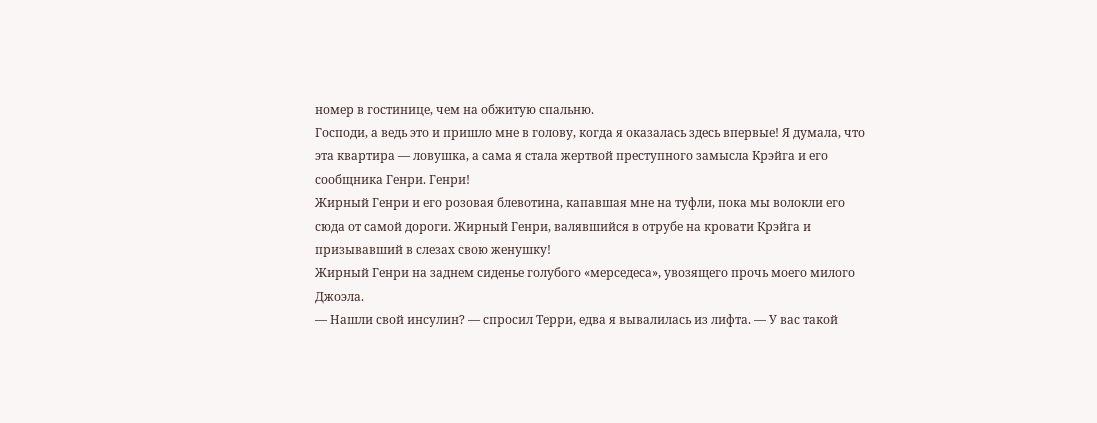номер в гостинице, чем на обжитую спальню.
Господи, а ведь это и пришло мне в голову, когда я оказалась здесь впервые! Я думала, что эта квартира — ловушка, а сама я стала жертвой преступного замысла Крэйга и его сообщника Генри. Генри!
Жирный Генри и его розовая блевотина, капавшая мне на туфли, пока мы волокли его сюда от самой дороги. Жирный Генри, валявшийся в отрубе на кровати Крэйга и призывавший в слезах свою женушку!
Жирный Генри на заднем сиденье голубого «мерседеса», увозящего прочь моего милого Джоэла.
— Нашли свой инсулин? — спросил Терри, едва я вывалилась из лифта. — У вас такой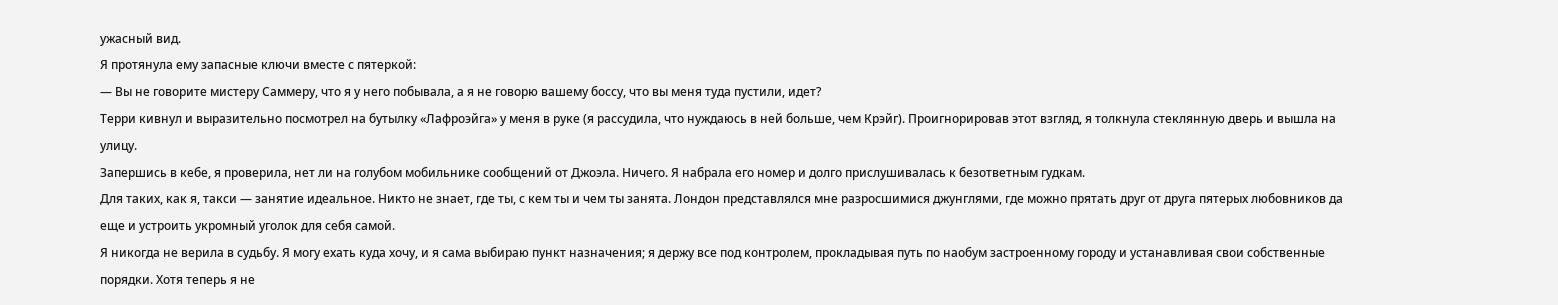ужасный вид.
Я протянула ему запасные ключи вместе с пятеркой:
— Вы не говорите мистеру Саммеру, что я у него побывала, а я не говорю вашему боссу, что вы меня туда пустили, идет?
Терри кивнул и выразительно посмотрел на бутылку «Лафроэйга» у меня в руке (я рассудила, что нуждаюсь в ней больше, чем Крэйг). Проигнорировав этот взгляд, я толкнула стеклянную дверь и вышла на улицу.
Запершись в кебе, я проверила, нет ли на голубом мобильнике сообщений от Джоэла. Ничего. Я набрала его номер и долго прислушивалась к безответным гудкам.
Для таких, как я, такси — занятие идеальное. Никто не знает, где ты, с кем ты и чем ты занята. Лондон представлялся мне разросшимися джунглями, где можно прятать друг от друга пятерых любовников да еще и устроить укромный уголок для себя самой.
Я никогда не верила в судьбу. Я могу ехать куда хочу, и я сама выбираю пункт назначения; я держу все под контролем, прокладывая путь по наобум застроенному городу и устанавливая свои собственные порядки. Хотя теперь я не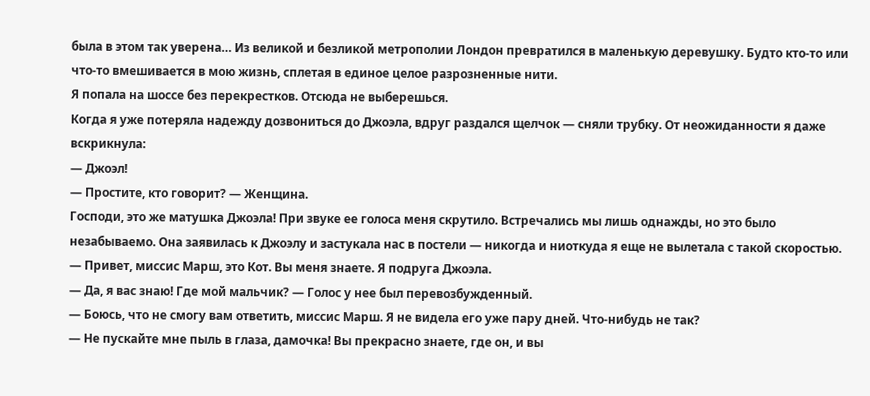была в этом так уверена… Из великой и безликой метрополии Лондон превратился в маленькую деревушку. Будто кто-то или что-то вмешивается в мою жизнь, сплетая в единое целое разрозненные нити.
Я попала на шоссе без перекрестков. Отсюда не выберешься.
Когда я уже потеряла надежду дозвониться до Джоэла, вдруг раздался щелчок — сняли трубку. От неожиданности я даже вскрикнула:
— Джоэл!
— Простите, кто говорит? — Женщина.
Господи, это же матушка Джоэла! При звуке ее голоса меня скрутило. Встречались мы лишь однажды, но это было незабываемо. Она заявилась к Джоэлу и застукала нас в постели — никогда и ниоткуда я еще не вылетала с такой скоростью.
— Привет, миссис Марш, это Кот. Вы меня знаете. Я подруга Джоэла.
— Да, я вас знаю! Где мой мальчик? — Голос у нее был перевозбужденный.
— Боюсь, что не смогу вам ответить, миссис Марш. Я не видела его уже пару дней. Что-нибудь не так?
— Не пускайте мне пыль в глаза, дамочка! Вы прекрасно знаете, где он, и вы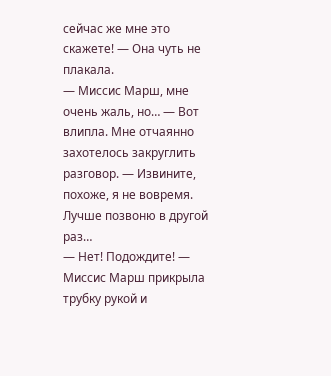сейчас же мне это скажете! — Она чуть не плакала.
— Миссис Марш, мне очень жаль, но… — Вот влипла. Мне отчаянно захотелось закруглить разговор. — Извините, похоже, я не вовремя. Лучше позвоню в другой раз…
— Нет! Подождите! — Миссис Марш прикрыла трубку рукой и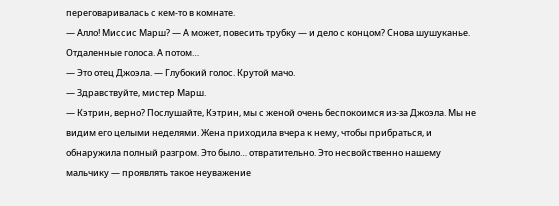переговаривалась с кем-то в комнате.
— Алло! Миссис Марш? — А может, повесить трубку — и дело с концом? Снова шушуканье. Отдаленные голоса. А потом…
— Это отец Джоэла. — Глубокий голос. Крутой мачо.
— Здравствуйте, мистер Марш.
— Кэтрин, верно? Послушайте, Кэтрин, мы с женой очень беспокоимся из-за Джоэла. Мы не видим его целыми неделями. Жена приходила вчера к нему, чтобы прибраться, и обнаружила полный разгром. Это было… отвратительно. Это несвойственно нашему мальчику — проявлять такое неуважение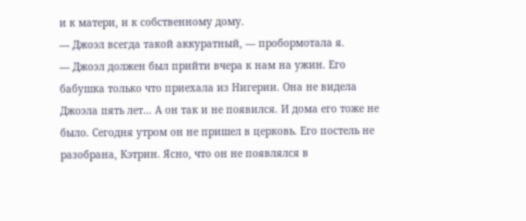и к матери, и к собственному дому.
— Джоэл всегда такой аккуратный, — пробормотала я.
— Джоэл должен был прийти вчера к нам на ужин. Его бабушка только что приехала из Нигерии. Она не видела Джоэла пять лет… А он так и не появился. И дома его тоже не было. Сегодня утром он не пришел в церковь. Его постель не разобрана, Кэтрин. Ясно, что он не появлялся в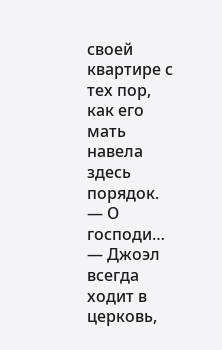своей квартире с тех пор, как его мать навела здесь порядок.
— О господи…
— Джоэл всегда ходит в церковь,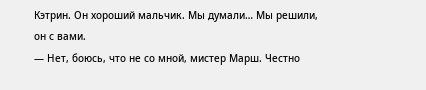Кэтрин. Он хороший мальчик. Мы думали… Мы решили, он с вами.
— Нет, боюсь, что не со мной, мистер Марш. Честно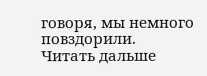говоря, мы немного повздорили.
Читать дальше